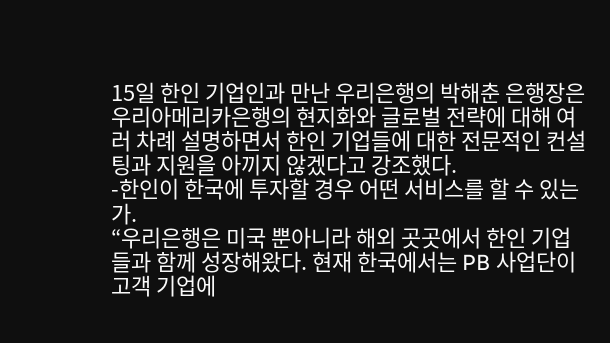15일 한인 기업인과 만난 우리은행의 박해춘 은행장은 우리아메리카은행의 현지화와 글로벌 전략에 대해 여러 차례 설명하면서 한인 기업들에 대한 전문적인 컨설팅과 지원을 아끼지 않겠다고 강조했다.
-한인이 한국에 투자할 경우 어떤 서비스를 할 수 있는가.
“우리은행은 미국 뿐아니라 해외 곳곳에서 한인 기업들과 함께 성장해왔다. 현재 한국에서는 PB 사업단이 고객 기업에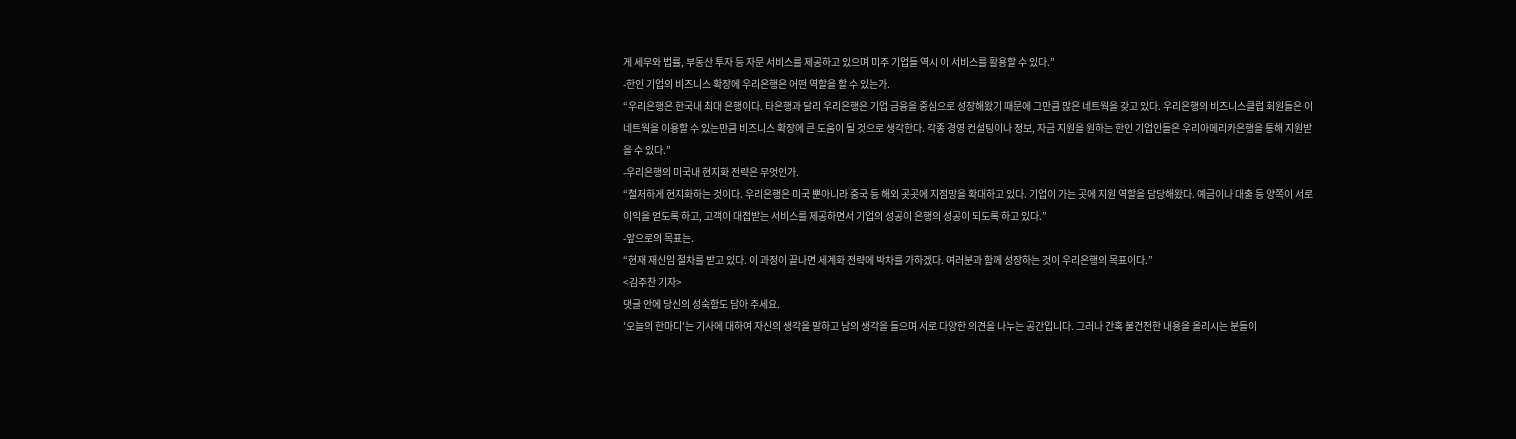게 세무와 법률, 부동산 투자 등 자문 서비스를 제공하고 있으며 미주 기업들 역시 이 서비스를 활용할 수 있다.”
-한인 기업의 비즈니스 확장에 우리은행은 어떤 역할을 할 수 있는가.
“우리은행은 한국내 최대 은행이다. 타은행과 달리 우리은행은 기업 금융을 중심으로 성장해왔기 때문에 그만큼 많은 네트웍을 갖고 있다. 우리은행의 비즈니스클럽 회원들은 이 네트웍을 이용할 수 있는만큼 비즈니스 확장에 큰 도움이 될 것으로 생각한다. 각종 경영 컨설팅이나 정보, 자금 지원을 원하는 한인 기업인들은 우리아메리카은행을 통해 지원받을 수 있다.”
-우리은행의 미국내 현지화 전략은 무엇인가.
“철저하게 현지화하는 것이다. 우리은행은 미국 뿐아니라 중국 등 해외 곳곳에 지점망을 확대하고 있다. 기업이 가는 곳에 지원 역할을 담당해왔다. 예금이나 대출 등 양쪽이 서로 이익을 얻도록 하고, 고객이 대접받는 서비스를 제공하면서 기업의 성공이 은행의 성공이 되도록 하고 있다.”
-앞으로의 목표는.
“현재 재신임 절차를 받고 있다. 이 과정이 끝나면 세계화 전략에 박차를 가하겠다. 여러분과 함께 성장하는 것이 우리은행의 목표이다.”
<김주찬 기자>
댓글 안에 당신의 성숙함도 담아 주세요.
'오늘의 한마디'는 기사에 대하여 자신의 생각을 말하고 남의 생각을 들으며 서로 다양한 의견을 나누는 공간입니다. 그러나 간혹 불건전한 내용을 올리시는 분들이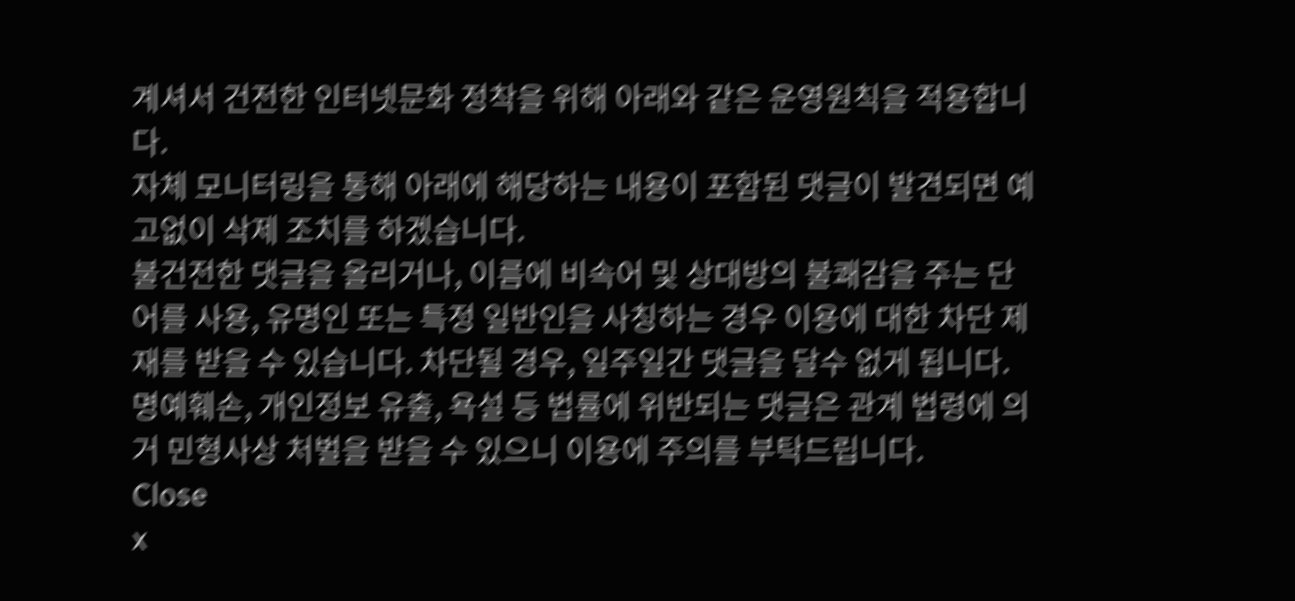계셔서 건전한 인터넷문화 정착을 위해 아래와 같은 운영원칙을 적용합니다.
자체 모니터링을 통해 아래에 해당하는 내용이 포함된 댓글이 발견되면 예고없이 삭제 조치를 하겠습니다.
불건전한 댓글을 올리거나, 이름에 비속어 및 상대방의 불쾌감을 주는 단어를 사용, 유명인 또는 특정 일반인을 사칭하는 경우 이용에 대한 차단 제재를 받을 수 있습니다. 차단될 경우, 일주일간 댓글을 달수 없게 됩니다.
명예훼손, 개인정보 유출, 욕설 등 법률에 위반되는 댓글은 관계 법령에 의거 민형사상 처벌을 받을 수 있으니 이용에 주의를 부탁드립니다.
Close
x